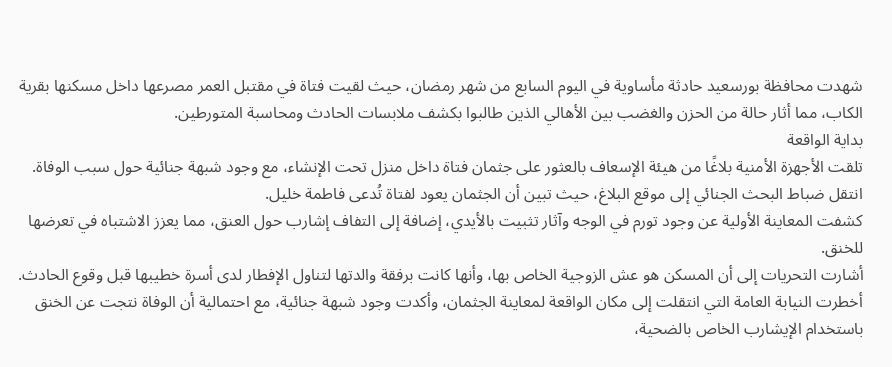شهدت محافظة بورسعيد حادثة مأساوية في اليوم السابع من شهر رمضان، حيث لقيت فتاة في مقتبل العمر مصرعها داخل مسكنها بقرية الكاب، مما أثار حالة من الحزن والغضب بين الأهالي الذين طالبوا بكشف ملابسات الحادث ومحاسبة المتورطين.
بداية الواقعة
تلقت الأجهزة الأمنية بلاغًا من هيئة الإسعاف بالعثور على جثمان فتاة داخل منزل تحت الإنشاء، مع وجود شبهة جنائية حول سبب الوفاة.
انتقل ضباط البحث الجنائي إلى موقع البلاغ، حيث تبين أن الجثمان يعود لفتاة تُدعى فاطمة خليل.
كشفت المعاينة الأولية عن وجود تورم في الوجه وآثار تثبيت بالأيدي، إضافة إلى التفاف إشارب حول العنق، مما يعزز الاشتباه في تعرضها للخنق.
أشارت التحريات إلى أن المسكن هو عش الزوجية الخاص بها، وأنها كانت برفقة والدتها لتناول الإفطار لدى أسرة خطيبها قبل وقوع الحادث.
أخطرت النيابة العامة التي انتقلت إلى مكان الواقعة لمعاينة الجثمان، وأكدت وجود شبهة جنائية، مع احتمالية أن الوفاة نتجت عن الخنق باستخدام الإيشارب الخاص بالضحية،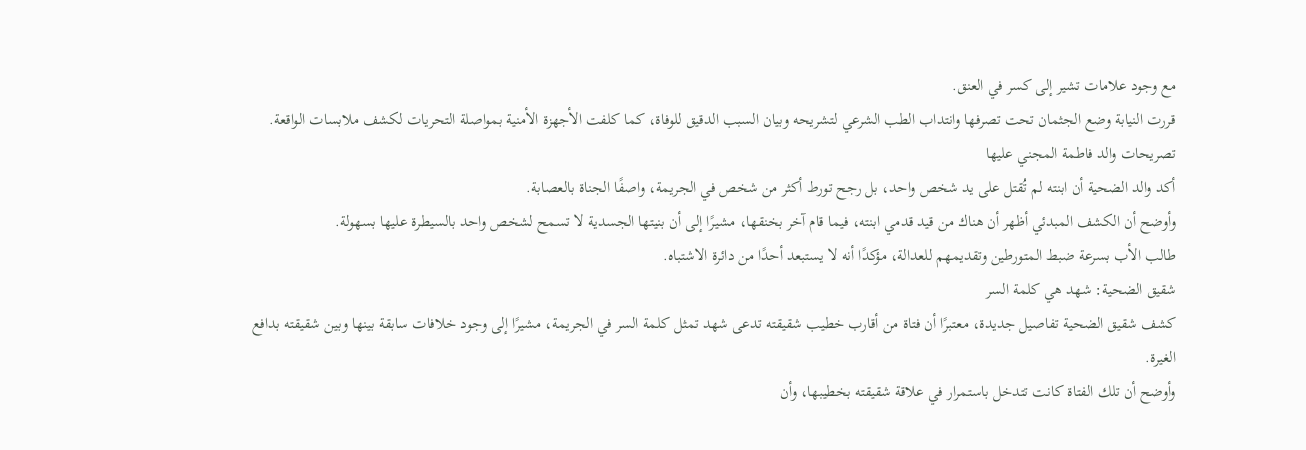مع وجود علامات تشير إلى كسر في العنق.
قررت النيابة وضع الجثمان تحت تصرفها وانتداب الطب الشرعي لتشريحه وبيان السبب الدقيق للوفاة، كما كلفت الأجهزة الأمنية بمواصلة التحريات لكشف ملابسات الواقعة.
تصريحات والد فاطمة المجني عليها
أكد والد الضحية أن ابنته لم تُقتل على يد شخص واحد، بل رجح تورط أكثر من شخص في الجريمة، واصفًا الجناة بالعصابة.
وأوضح أن الكشف المبدئي أظهر أن هناك من قيد قدمي ابنته، فيما قام آخر بخنقها، مشيرًا إلى أن بنيتها الجسدية لا تسمح لشخص واحد بالسيطرة عليها بسهولة.
طالب الأب بسرعة ضبط المتورطين وتقديمهم للعدالة، مؤكدًا أنه لا يستبعد أحدًا من دائرة الاشتباه.
شقيق الضحية: شهد هي كلمة السر
كشف شقيق الضحية تفاصيل جديدة، معتبرًا أن فتاة من أقارب خطيب شقيقته تدعى شهد تمثل كلمة السر في الجريمة، مشيرًا إلى وجود خلافات سابقة بينها وبين شقيقته بدافع الغيرة.
وأوضح أن تلك الفتاة كانت تتدخل باستمرار في علاقة شقيقته بخطيبها، وأن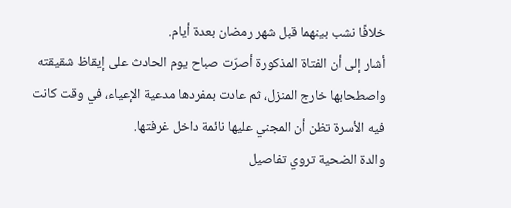خلافًا نشب بينهما قبل شهر رمضان بعدة أيام.
أشار إلى أن الفتاة المذكورة أصرّت صباح يوم الحادث على إيقاظ شقيقته واصطحابها خارج المنزل، ثم عادت بمفردها مدعية الإعياء، في وقت كانت فيه الأسرة تظن أن المجني عليها نائمة داخل غرفتها.
والدة الضحية تروي تفاصيل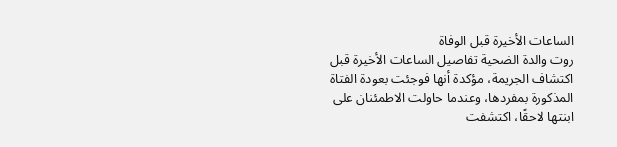الساعات الأخيرة قبل الوفاة
روت والدة الضحية تفاصيل الساعات الأخيرة قبل اكتشاف الجريمة، مؤكدة أنها فوجئت بعودة الفتاة المذكورة بمفردها، وعندما حاولت الاطمئنان على ابنتها لاحقًا، اكتشفت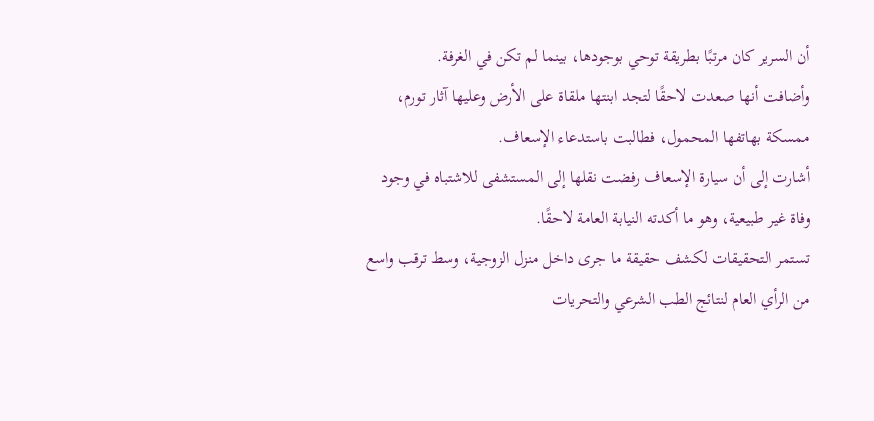أن السرير كان مرتبًا بطريقة توحي بوجودها، بينما لم تكن في الغرفة.
وأضافت أنها صعدت لاحقًا لتجد ابنتها ملقاة على الأرض وعليها آثار تورم، ممسكة بهاتفها المحمول، فطالبت باستدعاء الإسعاف.
أشارت إلى أن سيارة الإسعاف رفضت نقلها إلى المستشفى للاشتباه في وجود وفاة غير طبيعية، وهو ما أكدته النيابة العامة لاحقًا.
تستمر التحقيقات لكشف حقيقة ما جرى داخل منزل الزوجية، وسط ترقب واسع من الرأي العام لنتائج الطب الشرعي والتحريات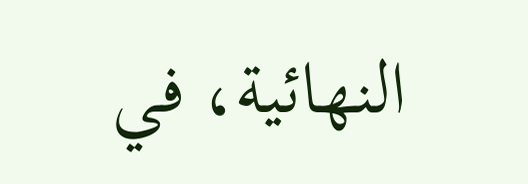النهائية، في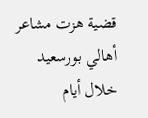قضية هزت مشاعر أهالي بورسعيد خلال أيام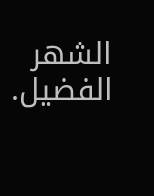الشهر الفضيل.